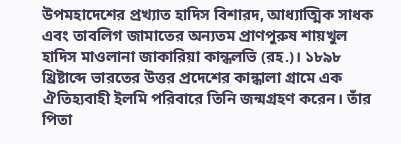উপমহাদেশের প্রখ্যাত হাদিস বিশারদ, আধ্যাত্মিক সাধক এবং তাবলিগ জামাতের অন্যতম প্রাণপুরুষ শায়খুল হাদিস মাওলানা জাকারিয়া কান্ধলভি (রহ.)। ১৮৯৮ খ্রিষ্টাব্দে ভারতের উত্তর প্রদেশের কান্ধালা গ্রামে এক ঐতিহ্যবাহী ইলমি পরিবারে তিনি জন্মগ্রহণ করেন। তাঁর পিতা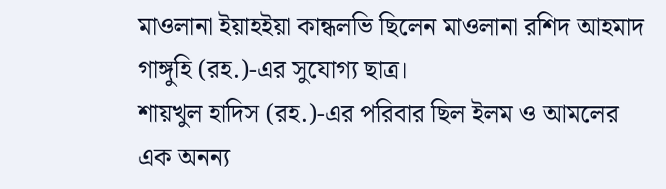মাওলানা ইয়াহইয়া কান্ধলভি ছিলেন মাওলানা রশিদ আহমাদ গাঙ্গুহি (রহ.)-এর সুযোগ্য ছাত্র।
শায়খুল হাদিস (রহ.)-এর পরিবার ছিল ইলম ও আমলের এক অনন্য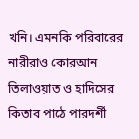খনি। এমনকি পরিবারের নারীরাও কোরআন তিলাওয়াত ও হাদিসের কিতাব পাঠে পারদর্শী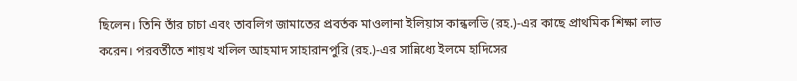ছিলেন। তিনি তাঁর চাচা এবং তাবলিগ জামাতের প্রবর্তক মাওলানা ইলিয়াস কান্ধলভি (রহ.)-এর কাছে প্রাথমিক শিক্ষা লাভ করেন। পরবর্তীতে শায়খ খলিল আহমাদ সাহারানপুরি (রহ.)-এর সান্নিধ্যে ইলমে হাদিসের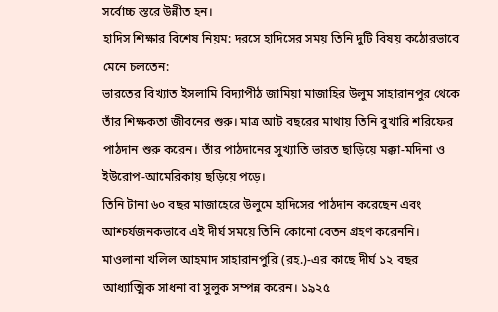সর্বোচ্চ স্তরে উন্নীত হন।
হাদিস শিক্ষার বিশেষ নিয়ম: দরসে হাদিসের সময় তিনি দুটি বিষয় কঠোরভাবে মেনে চলতেন:
ভারতের বিখ্যাত ইসলামি বিদ্যাপীঠ জামিয়া মাজাহির উলুম সাহারানপুর থেকে তাঁর শিক্ষকতা জীবনের শুরু। মাত্র আট বছরের মাথায় তিনি বুখারি শরিফের পাঠদান শুরু করেন। তাঁর পাঠদানের সুখ্যাতি ভারত ছাড়িয়ে মক্কা-মদিনা ও ইউরোপ-আমেরিকায় ছড়িয়ে পড়ে।
তিনি টানা ৬০ বছর মাজাহেরে উলুমে হাদিসের পাঠদান করেছেন এবং আশ্চর্যজনকভাবে এই দীর্ঘ সময়ে তিনি কোনো বেতন গ্রহণ করেননি।
মাওলানা খলিল আহমাদ সাহারানপুরি (রহ.)-এর কাছে দীর্ঘ ১২ বছর আধ্যাত্মিক সাধনা বা সুলুক সম্পন্ন করেন। ১৯২৫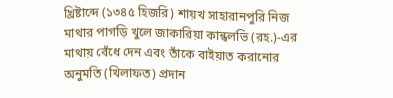খ্রিষ্টাব্দে (১৩৪৫ হিজরি) শায়খ সাহারানপুরি নিজ মাথার পাগড়ি খুলে জাকারিয়া কান্ধলভি (রহ.)-এর মাথায় বেঁধে দেন এবং তাঁকে বাইয়াত করানোর অনুমতি (খিলাফত) প্রদান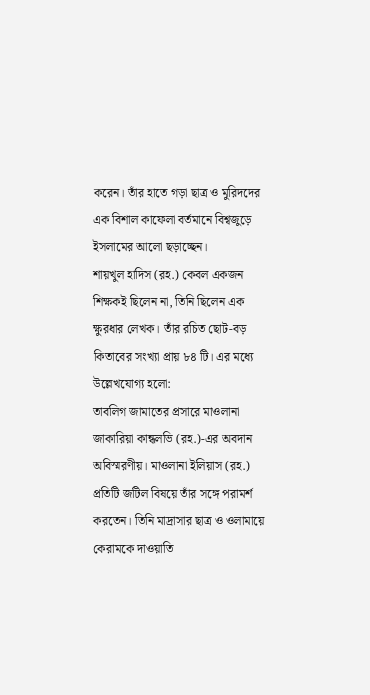করেন। তাঁর হাতে গড়া ছাত্র ও মুরিদদের এক বিশাল কাফেলা বর্তমানে বিশ্বজুড়ে ইসলামের আলো ছড়াচ্ছেন।
শায়খুল হাদিস (রহ.) কেবল একজন শিক্ষকই ছিলেন না, তিনি ছিলেন এক ক্ষুরধার লেখক। তাঁর রচিত ছোট-বড় কিতাবের সংখ্যা প্রায় ৮৪ টি। এর মধ্যে উল্লেখযোগ্য হলো:
তাবলিগ জামাতের প্রসারে মাওলানা জাকারিয়া কান্ধলভি (রহ.)-এর অবদান অবিস্মরণীয়। মাওলানা ইলিয়াস (রহ.) প্রতিটি জটিল বিষয়ে তাঁর সঙ্গে পরামর্শ করতেন। তিনি মাদ্রাসার ছাত্র ও ওলামায়ে কেরামকে দাওয়াতি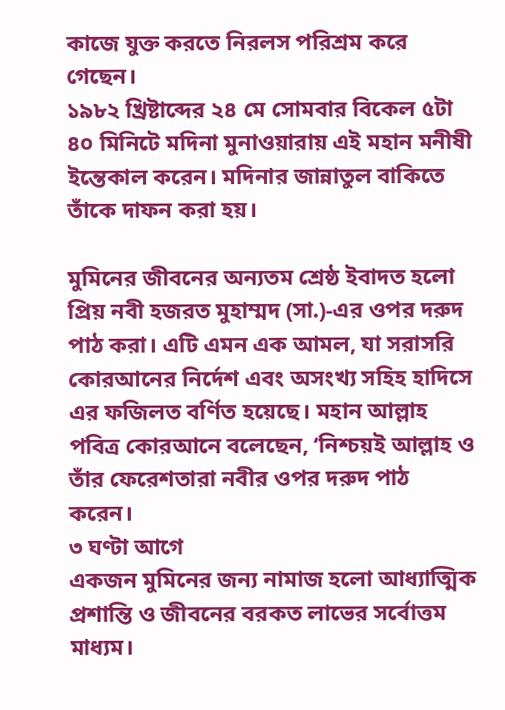কাজে যুক্ত করতে নিরলস পরিশ্রম করে গেছেন।
১৯৮২ খ্রিষ্টাব্দের ২৪ মে সোমবার বিকেল ৫টা ৪০ মিনিটে মদিনা মুনাওয়ারায় এই মহান মনীষী ইন্তেকাল করেন। মদিনার জান্নাতুল বাকিতে তাঁকে দাফন করা হয়।

মুমিনের জীবনের অন্যতম শ্রেষ্ঠ ইবাদত হলো প্রিয় নবী হজরত মুহাম্মদ (সা.)-এর ওপর দরুদ পাঠ করা। এটি এমন এক আমল, যা সরাসরি কোরআনের নির্দেশ এবং অসংখ্য সহিহ হাদিসে এর ফজিলত বর্ণিত হয়েছে। মহান আল্লাহ পবিত্র কোরআনে বলেছেন, ‘নিশ্চয়ই আল্লাহ ও তাঁর ফেরেশতারা নবীর ওপর দরুদ পাঠ করেন।
৩ ঘণ্টা আগে
একজন মুমিনের জন্য নামাজ হলো আধ্যাত্মিক প্রশান্তি ও জীবনের বরকত লাভের সর্বোত্তম মাধ্যম।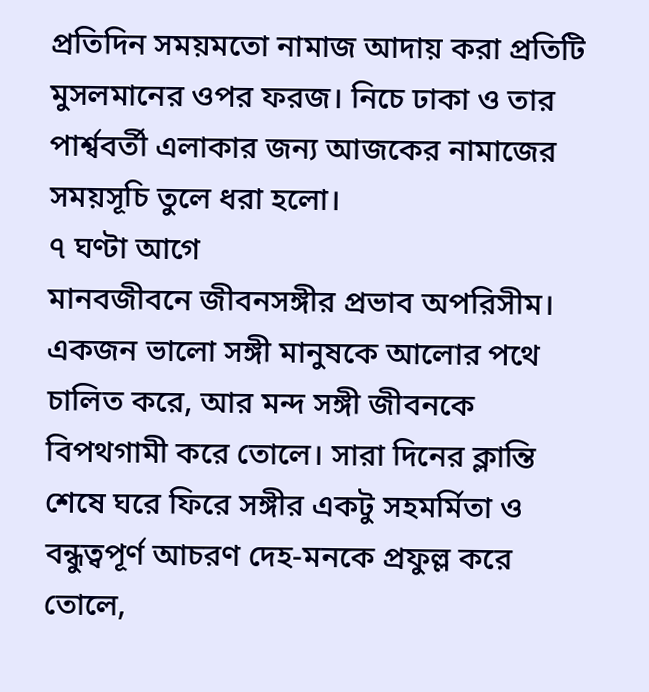প্রতিদিন সময়মতো নামাজ আদায় করা প্রতিটি মুসলমানের ওপর ফরজ। নিচে ঢাকা ও তার পার্শ্ববর্তী এলাকার জন্য আজকের নামাজের সময়সূচি তুলে ধরা হলো।
৭ ঘণ্টা আগে
মানবজীবনে জীবনসঙ্গীর প্রভাব অপরিসীম। একজন ভালো সঙ্গী মানুষকে আলোর পথে চালিত করে, আর মন্দ সঙ্গী জীবনকে বিপথগামী করে তোলে। সারা দিনের ক্লান্তি শেষে ঘরে ফিরে সঙ্গীর একটু সহমর্মিতা ও বন্ধুত্বপূর্ণ আচরণ দেহ-মনকে প্রফুল্ল করে তোলে,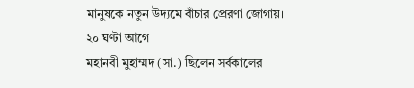মানুষকে নতুন উদ্যমে বাঁচার প্রেরণা জোগায়।
২০ ঘণ্টা আগে
মহানবী মুহাম্মদ (সা.) ছিলেন সর্বকালের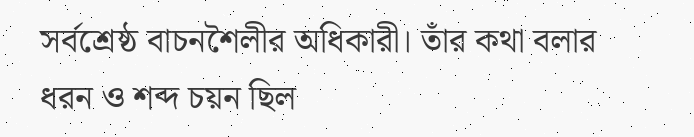সর্বশ্রেষ্ঠ বাচনশৈলীর অধিকারী। তাঁর কথা বলার ধরন ও শব্দ চয়ন ছিল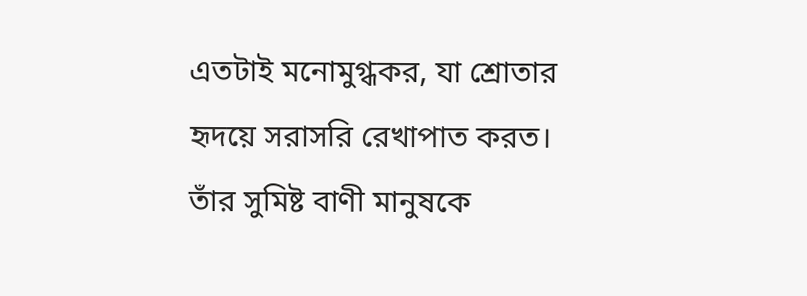এতটাই মনোমুগ্ধকর, যা শ্রোতার হৃদয়ে সরাসরি রেখাপাত করত। তাঁর সুমিষ্ট বাণী মানুষকে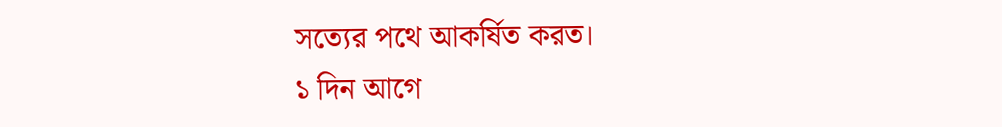সত্যের পথে আকর্ষিত করত।
১ দিন আগে